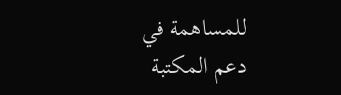للمساهمة في دعم المكتبة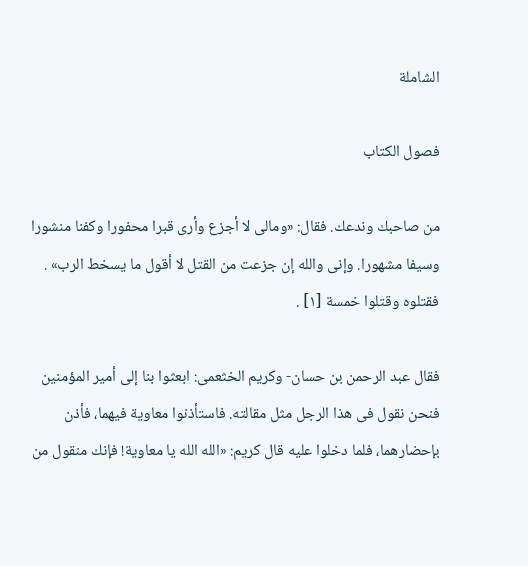الشاملة

فصول الكتاب

من صاحبك وندعك. فقال: «ومالى لا أجزع وأرى قبرا محفورا وكفنا منشورا وسيفا مشهورا. وإنى والله إن جزعت من القتل لا أقول ما يسخط الرب» . فقتلوه وقتلوا خمسة [١] .

فقال عبد الرحمن بن حسان- وكريم الخثعمى: ابعثوا بنا إلى أمير المؤمنين فنحن نقول فى هذا الرجل مثل مقالته. فاستأذنوا معاوية فيهما، فأذن بإحضارهما، فلما دخلوا عليه قال كريم: «الله الله يا معاوية! فإنك منقول من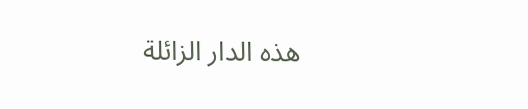هذه الدار الزائلة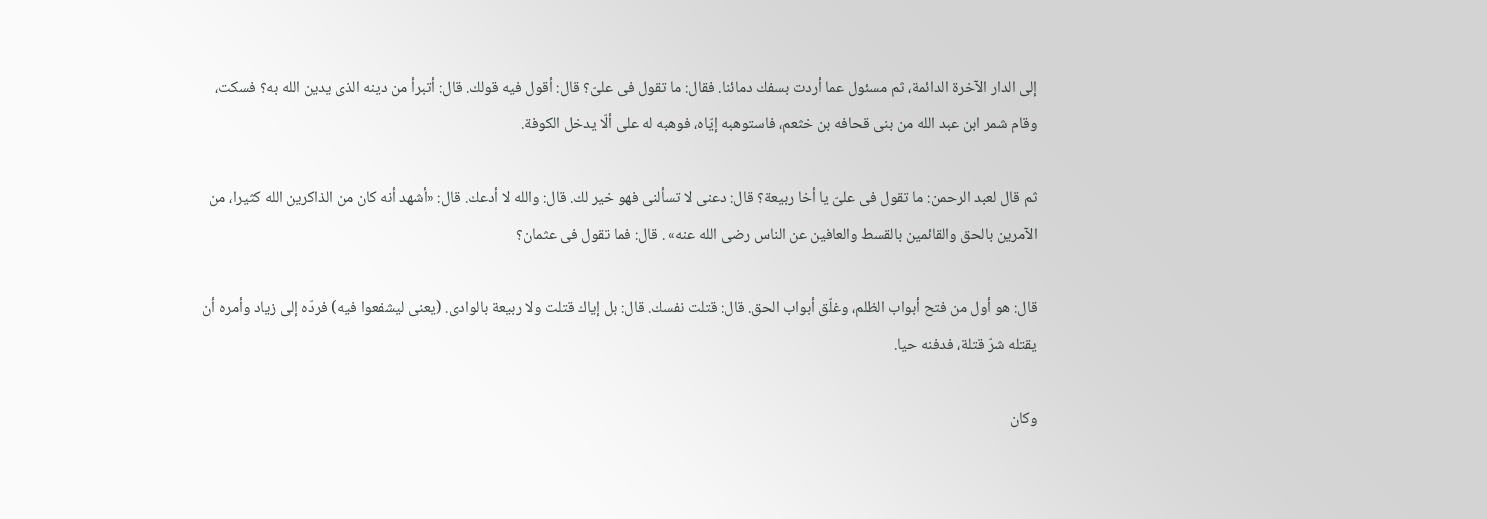إلى الدار الآخرة الدائمة، ثم مسئول عما أردت بسفك دمائنا. فقال: ما تقول فى علىّ؟ قال: أقول فيه قولك. قال: أتبرأ من دينه الذى يدين الله به؟ فسكت، وقام شمر ابن عبد الله من بنى قحافه بن خثعم، فاستوهبه إيّاه، فوهبه له على ألّا يدخل الكوفة.

ثم قال لعبد الرحمن: ما تقول فى علىّ يا أخا ربيعة؟ قال: دعنى لا تسألنى فهو خير لك. قال: والله لا أدعك. قال: «أشهد أنه كان من الذاكرين الله كثيرا، من الآمرين بالحق والقائمين بالقسط والعافين عن الناس رضى الله عنه» . قال: فما تقول فى عثمان؟

قال: هو أول من فتح أبواب الظلم، وغلّق أبواب الحق. قال: قتلت نفسك. قال: بل إياك قتلت ولا ربيعة بالوادى. (يعنى ليشفعوا فيه) فردّه إلى زياد وأمره أن يقتله شرّ قتلة، فدفنه حيا.

وكان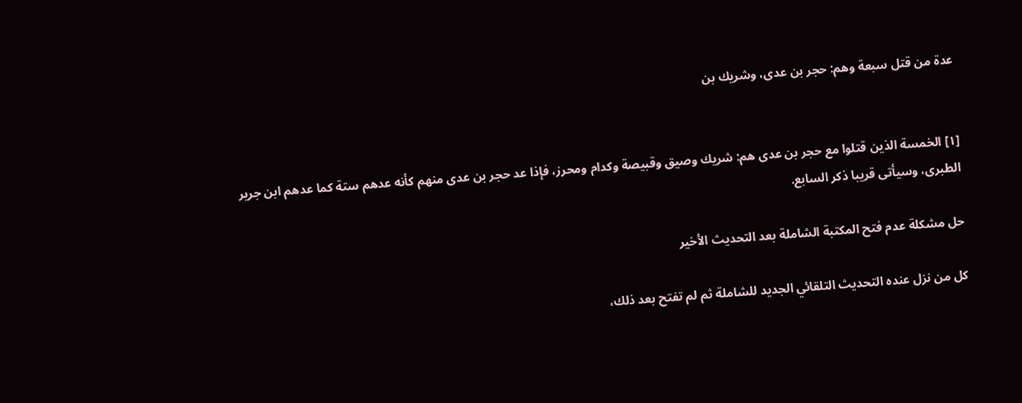عدة من قتل سبعة وهم: حجر بن عدى، وشريك بن


[١] الخمسة الذين قتلوا مع حجر بن عدى هم: شريك وصيق وقبيصة وكدام ومحرز، فإذا عد حجر بن عدى منهم كأنه عدهم ستة كما عدهم ابن جرير الطبرى، وسيأتى قريبا ذكر السابع.

حل مشكلة عدم فتح المكتبة الشاملة بعد التحديث الأخير

كل من نزل عنده التحديث التلقائي الجديد للشاملة ثم لم تفتح بعد ذلك،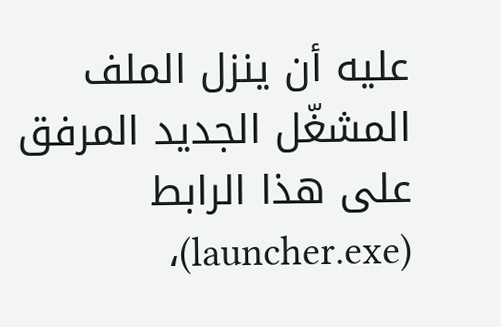عليه أن ينزل الملف المشغّل الجديد المرفق على هذا الرابط (launcher.exe)،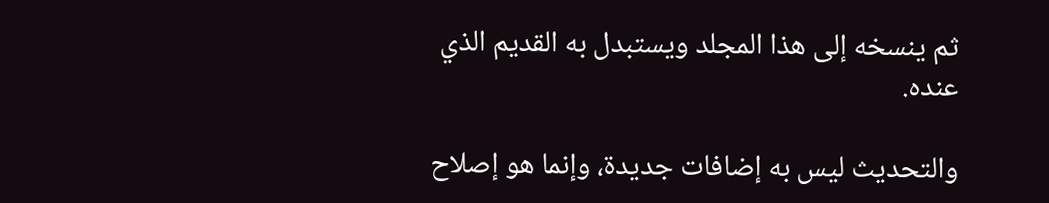ثم ينسخه إلى هذا المجلد ويستبدل به القديم الذي عنده.

والتحديث ليس به إضافات جديدة، وإنما هو إصلاح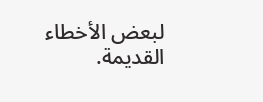لبعض الأخطاء القديمة.